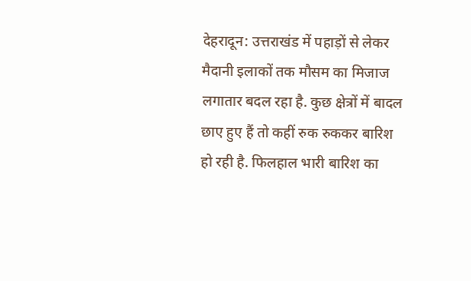देहरादून: उत्तराखंड में पहाड़ों से लेकर मैदानी इलाकों तक मौसम का मिजाज लगातार बदल रहा है. कुछ क्षेत्रों में बादल छाए हुए हैं तो कहीं रुक रुककर बारिश हो रही है. फिलहाल भारी बारिश का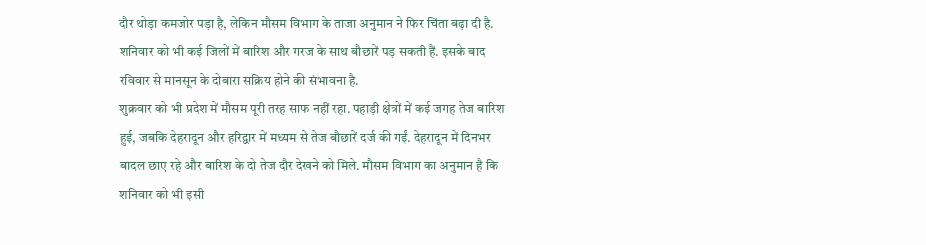दौर थोड़ा कमजोर पड़ा है, लेकिन मौसम विभाग के ताजा अनुमान ने फिर चिंता बढ़ा दी है. शनिवार को भी कई जिलों में बारिश और गरज के साथ बौछारें पड़ सकती हैं. इसके बाद रविवार से मानसून के दोबारा सक्रिय होने की संभावना है.
शुक्रवार को भी प्रदेश में मौसम पूरी तरह साफ नहीं रहा. पहाड़ी क्षेत्रों में कई जगह तेज बारिश हुई, जबकि देहरादून और हरिद्वार में मध्यम से तेज बौछारें दर्ज की गईं. देहरादून में दिनभर बादल छाए रहे और बारिश के दो तेज दौर देखने को मिले. मौसम विभाग का अनुमान है कि शनिवार को भी इसी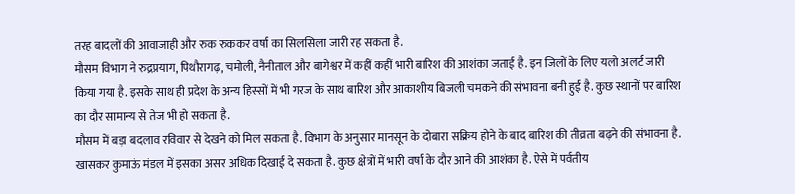तरह बादलों की आवाजाही और रुक रुककर वर्षा का सिलसिला जारी रह सकता है.
मौसम विभाग ने रुद्रप्रयाग, पिथौरागढ़, चमोली, नैनीताल और बागेश्वर में कहीं कहीं भारी बारिश की आशंका जताई है. इन जिलों के लिए यलो अलर्ट जारी किया गया है. इसके साथ ही प्रदेश के अन्य हिस्सों में भी गरज के साथ बारिश और आकाशीय बिजली चमकने की संभावना बनी हुई है. कुछ स्थानों पर बारिश का दौर सामान्य से तेज भी हो सकता है.
मौसम में बड़ा बदलाव रविवार से देखने को मिल सकता है. विभाग के अनुसार मानसून के दोबारा सक्रिय होने के बाद बारिश की तीव्रता बढ़ने की संभावना है. खासकर कुमाऊं मंडल में इसका असर अधिक दिखाई दे सकता है. कुछ क्षेत्रों में भारी वर्षा के दौर आने की आशंका है. ऐसे में पर्वतीय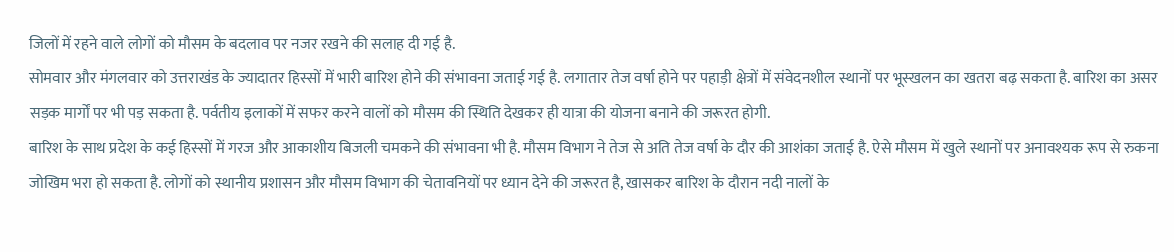जिलों में रहने वाले लोगों को मौसम के बदलाव पर नजर रखने की सलाह दी गई है.
सोमवार और मंगलवार को उत्तराखंड के ज्यादातर हिस्सों में भारी बारिश होने की संभावना जताई गई है. लगातार तेज वर्षा होने पर पहाड़ी क्षेत्रों में संवेदनशील स्थानों पर भूस्खलन का खतरा बढ़ सकता है. बारिश का असर सड़क मार्गों पर भी पड़ सकता है. पर्वतीय इलाकों में सफर करने वालों को मौसम की स्थिति देखकर ही यात्रा की योजना बनाने की जरूरत होगी.
बारिश के साथ प्रदेश के कई हिस्सों में गरज और आकाशीय बिजली चमकने की संभावना भी है. मौसम विभाग ने तेज से अति तेज वर्षा के दौर की आशंका जताई है. ऐसे मौसम में खुले स्थानों पर अनावश्यक रूप से रुकना जोखिम भरा हो सकता है. लोगों को स्थानीय प्रशासन और मौसम विभाग की चेतावनियों पर ध्यान देने की जरूरत है, खासकर बारिश के दौरान नदी नालों के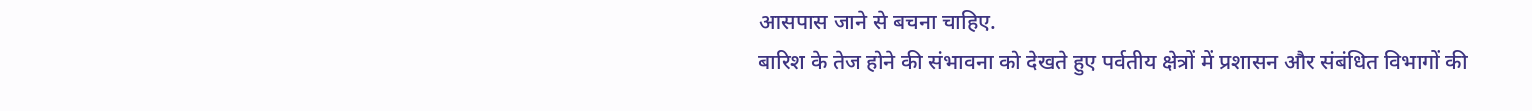आसपास जाने से बचना चाहिए.
बारिश के तेज होने की संभावना को देखते हुए पर्वतीय क्षेत्रों में प्रशासन और संबंधित विभागों की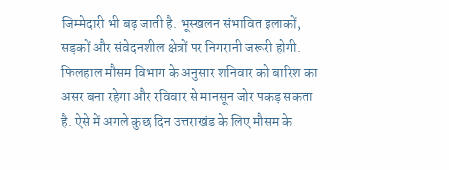जिम्मेदारी भी बढ़ जाती है. भूस्खलन संभावित इलाकों, सड़कों और संवेदनशील क्षेत्रों पर निगरानी जरूरी होगी. फिलहाल मौसम विभाग के अनुसार शनिवार को बारिश का असर बना रहेगा और रविवार से मानसून जोर पकड़ सकता है. ऐसे में अगले कुछ दिन उत्तराखंड के लिए मौसम के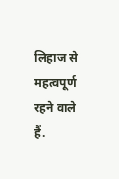लिहाज से महत्वपूर्ण रहने वाले हैं.